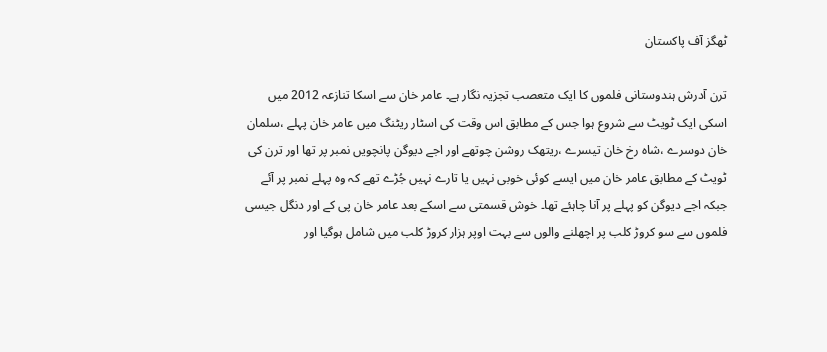ٹھگز آف پاکستان

ترن آدرش ہندوستانی فلموں کا ایک متعصب تجزیہ نگار ہے۔ عامر خان سے اسکا تنازعہ 2012 میں اسکی ایک ٹویٹ سے شروع ہوا جس کے مطابق اس وقت کی اسٹار ریٹنگ میں عامر خان پہلے ،سلمان خان دوسرے ،شاہ رخ خان تیسرے ،ریتھک روشن چوتھے اور اجے دیوگن پانچویں نمبر پر تھا اور ترن کی ٹویٹ کے مطابق عامر خان میں ایسے کوئی خوبی نہیں یا تارے نہیں جُڑے تھے کہ وہ پہلے نمبر پر آئے جبکہ اجے دیوگن کو پہلے پر آنا چاہئے تھا۔ خوش قسمتی سے اسکے بعد عامر خان پی کے اور دنگل جیسی فلموں سے سو کروڑ کلب پر اچھلنے والوں سے بہت اوپر ہزار کروڑ کلب میں شامل ہوگیا اور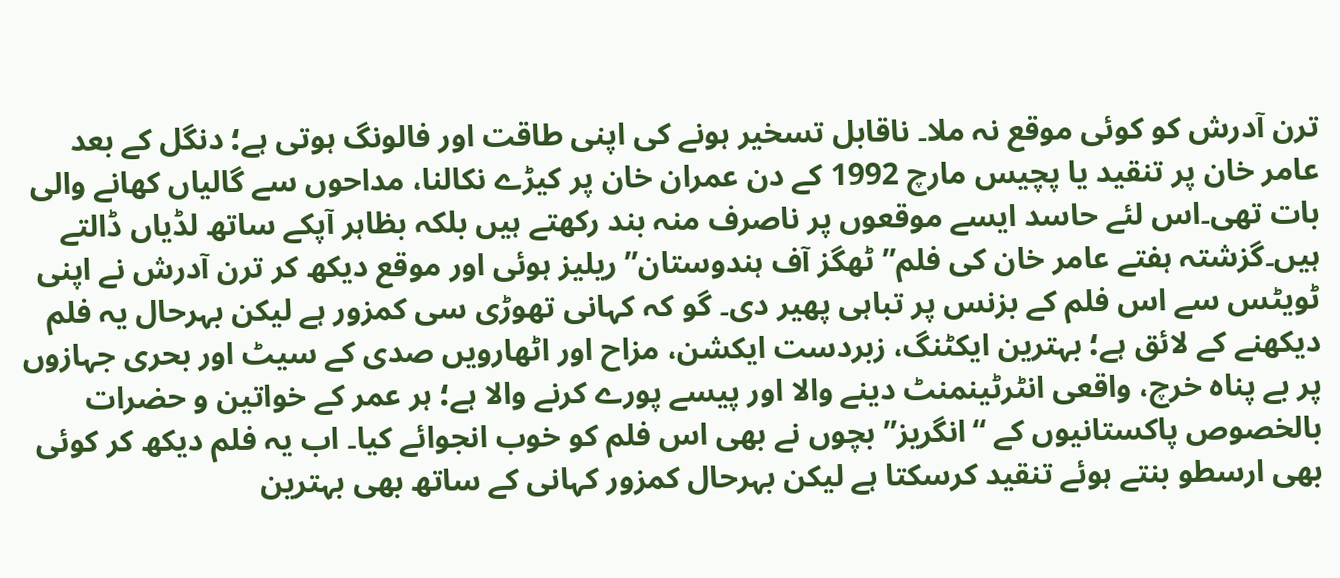ترن آدرش کو کوئی موقع نہ ملا۔ ناقابل تسخیر ہونے کی اپنی طاقت اور فالونگ ہوتی ہے؛ دنگل کے بعد عامر خان پر تنقید یا پچیس مارچ 1992 کے دن عمران خان پر کیڑے نکالنا، مداحوں سے گالیاں کھانے والی بات تھی۔اس لئے حاسد ایسے موقعوں پر ناصرف منہ بند رکھتے ہیں بلکہ بظاہر آپکے ساتھ لڈیاں ڈالتے ہیں۔گزشتہ ہفتے عامر خان کی فلم” ٹھگز آف ہندوستان” ریلیز ہوئی اور موقع دیکھ کر ترن آدرش نے اپنی ٹویٹس سے اس فلم کے بزنس پر تباہی پھیر دی۔ گو کہ کہانی تھوڑی سی کمزور ہے لیکن بہرحال یہ فلم دیکھنے کے لائق ہے؛ بہترین ایکٹنگ، زبردست ایکشن، مزاح اور اٹھارویں صدی کے سیٹ اور بحری جہازوں پر بے پناہ خرچ، واقعی انٹرٹینمنٹ دینے والا اور پیسے پورے کرنے والا ہے؛ ہر عمر کے خواتین و حضرات بالخصوص پاکستانیوں کے “انگریز” بچوں نے بھی اس فلم کو خوب انجوائے کیا۔ اب یہ فلم دیکھ کر کوئی بھی ارسطو بنتے ہوئے تنقید کرسکتا ہے لیکن بہرحال کمزور کہانی کے ساتھ بھی بہترین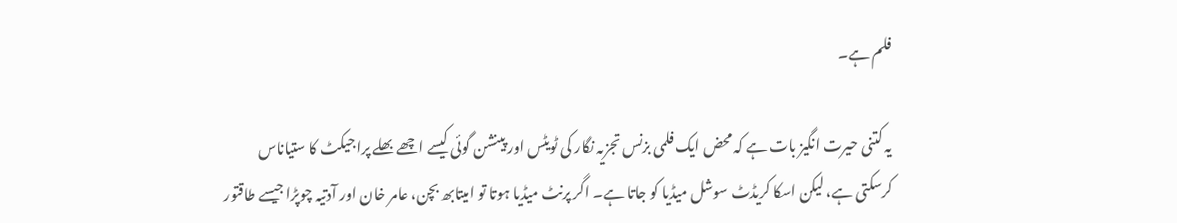فلم ہے۔

یہ کتنی حیرت انگیز بات ہے کہ محض ایک فلمی بزنس تجزیہ نگار کی ٹویٹس اور پینشن گوئی کیسے اچھے بھلے پراجیکٹ کا ستیاناس کرسکتی ہے، لیکن اسکا کریڈٹ سوشل میڈیا کو جاتا ہے۔ اگر پرنٹ میڈیا ہوتا تو امیتابھ بچن، عامر خان اور آدتیہ چوپڑا جیسے طاقتور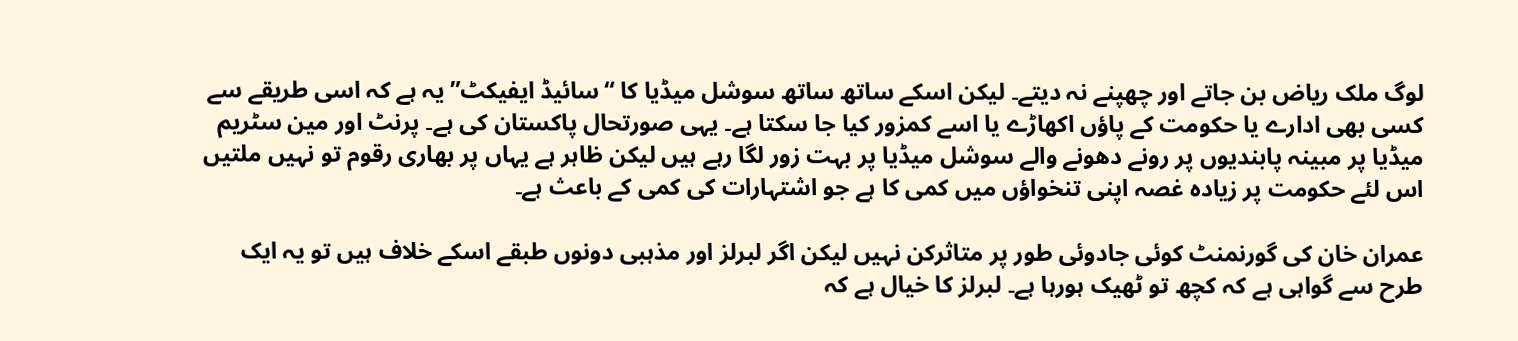لوگ ملک ریاض بن جاتے اور چھپنے نہ دیتے۔ لیکن اسکے ساتھ ساتھ سوشل میڈیا کا “سائیڈ ایفیکٹ” یہ ہے کہ اسی طریقے سے کسی بھی ادارے یا حکومت کے پاؤں اکھاڑے یا اسے کمزور کیا جا سکتا ہے۔ یہی صورتحال پاکستان کی ہے۔ پرنٹ اور مین سٹریم میڈیا پر مبینہ پابندیوں پر رونے دھونے والے سوشل میڈیا پر بہت زور لگا رہے ہیں لیکن ظاہر ہے یہاں پر بھاری رقوم تو نہیں ملتیں اس لئے حکومت پر زیادہ غصہ اپنی تنخواؤں میں کمی کا ہے جو اشتہارات کی کمی کے باعث ہے۔

عمران خان کی گورنمنٹ کوئی جادوئی طور پر متاثرکن نہیں لیکن اگر لبرلز اور مذہبی دونوں طبقے اسکے خلاف ہیں تو یہ ایک طرح سے گواہی ہے کہ کچھ تو ٹھیک ہورہا ہے۔ لبرلز کا خیال ہے کہ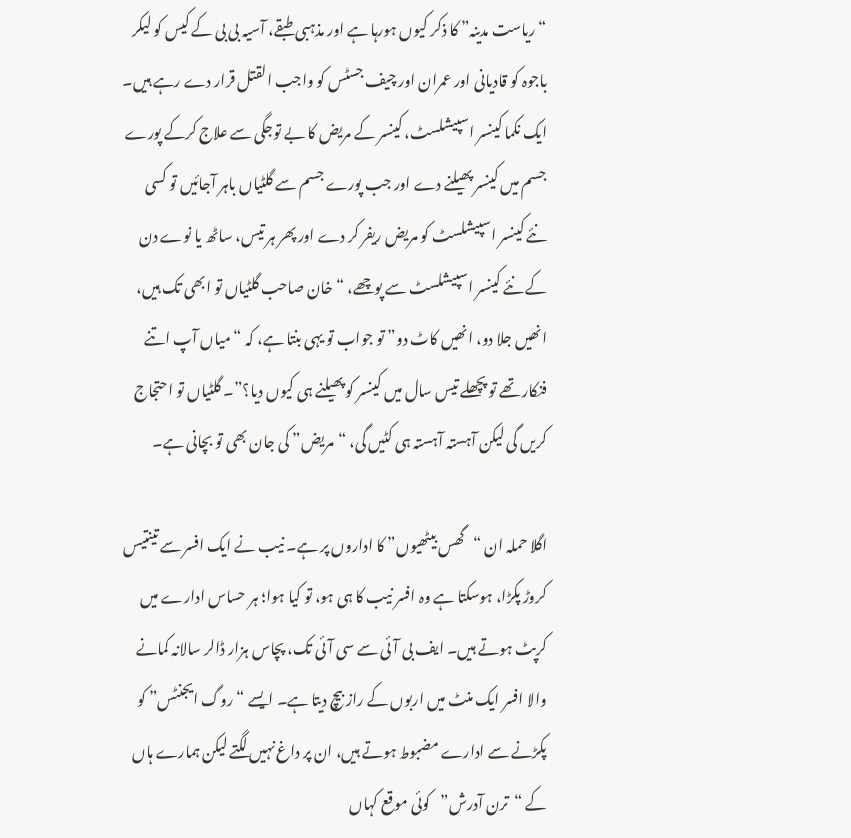“ریاست مدینہ” کا ذکر کیوں ہورہا ہے اور مذہبی طبقے، آسیہ بی بی کے کیس کو لیکر باجوہ کو قادیانی اور عمران اور چیف جسٹس کو واجب القتل قرار دے رہے ہیں۔ ایک نکما کینسر اسپیشلسٹ، کینسر کے مریض کا بے توجگی سے علاج کرکے پورے جسم میں کینسر پھیلنے دے اور جب پورے جسم سے گلٹیاں باہر آجائیں تو کسی نئے کینسر اسپیشلسٹ کو مریض ریفر کر دے اور پھر ہر تیس، ساٹھ یا نوے دن کے نئے کینسر اسپیشلسٹ سے پوچھے، “خان صاحب گلٹیاں تو ابھی تک ہیں، انھیں جلا دو، انھیں کاٹ دو” تو جواب تو یہی بنتا ہے، کہ “ میاں آپ اتنے فنکار تھے تو پچھلے تیس سال میں کینسر کو پھیلنے ہی کیوں دیا؟”۔ گلٹیاں تو احتجاج کریں گی لیکن آہستہ آہستہ ہی کٹیں گی، “مریض” کی جان بھی تو بچانی ہے۔

اگلا حملہ ان “گھس بیٹھیوں” کا اداروں پر ہے۔ نیب نے ایک افسر سے تینتیس کروڑ پکڑا، ہوسکتا ہے وہ افسر نیب کا ہی ہو، تو کیا ہوا؛ ہر حساس ادارے میں کرپٹ ہوتے ہیں۔ ایف بی آئی سے سی آئی تک، پچاس ہزار ڈالر سالانہ کمانے والا افسر ایک منٹ میں اربوں کے راز بیچ دیتا ہے۔ ایسے “روگ ایجنٹس” کو پکڑنے سے ادارے مضبوط ہوتے ہیں، ان پر داغ نہیں لگتے لیکن ہمارے ہاں کے “ترن آدرش”کوئی موقع کہاں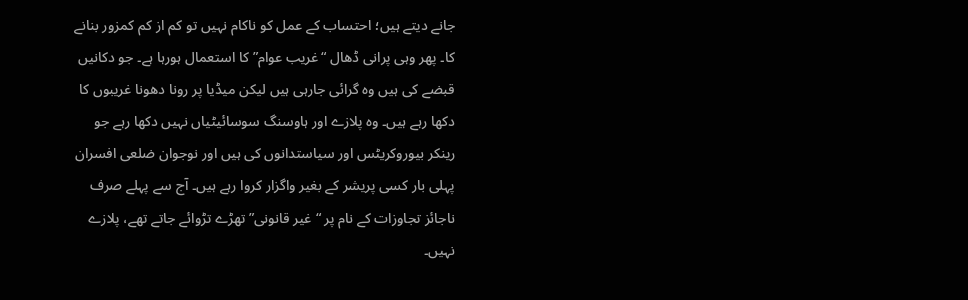جانے دیتے ہیں؛ احتساب کے عمل کو ناکام نہیں تو کم از کم کمزور بنانے کا۔ پھر وہی پرانی ڈھال “غریب عوام” کا استعمال ہورہا ہے۔ جو دکانیں قبضے کی ہیں وہ گرائی جارہی ہیں لیکن میڈیا پر رونا دھونا غریبوں کا دکھا رہے ہیں۔ وہ پلازے اور ہاوسنگ سوسائیٹیاں نہیں دکھا رہے جو رینکر بیوروکریٹس اور سیاستدانوں کی ہیں اور نوجوان ضلعی افسران پہلی بار کسی پریشر کے بغیر واگزار کروا رہے ہیں۔ آج سے پہلے صرف ناجائز تجاوزات کے نام پر “غیر قانونی”تھڑے تڑوائے جاتے تھے، پلازے نہیں۔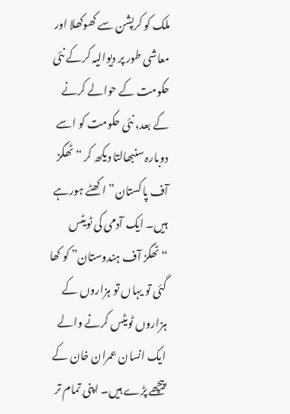ملک کو کرپشن سے کھوکھلا اور معاشی طور پر دیوالیہ کرکے نئی حکومت کے حوالے کرنے کے بعد، نئی حکومت کو اسے دوبارہ سنبھالتا دیکھ کر “ٹھگز آف پاکستان” اکھٹے ہورہے ہیں۔ ایک آدمی کی ٹویٹس “ٹھگز آف ہندوستان” کو کھا گئی تو یہاں تو ہزاروں کے ہزاروں ٹویٹس کرنے والے ایک انسان عمران خان کے پیچھے پڑے ہیں۔ اپنی تمام تر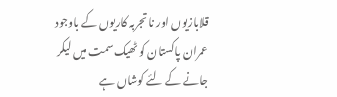قلابازیوں اور نا تجربہ کاریوں کے باوجود عمران پاکستان کو ٹھیک سمت میں لیکر جانے کے لئے کوشاں ہے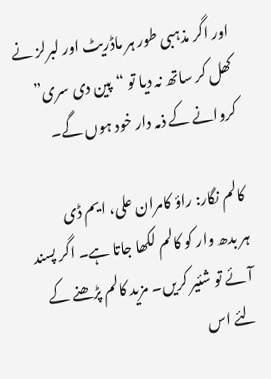اور اگر مذہبی طور ہر ماڈریٹ اور لبرلز نے کھل کر ساتھ نہ دیا تو “پین دی سری” کروانے کے ذمہ دار خود ہوں گے۔

کالم نگار: راؤ کامران علی، ایم ڈی
ہر بدھ وار کو کالم لکھا جاتا ہے۔ اگر پسند آئے تو شئیر کریں۔ مزید کالم پڑھنے کے لئے اس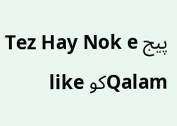پیج Tez Hay Nok e Qalamکو like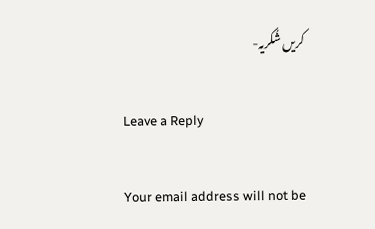کریں شُکریہ-

Leave a Reply

Your email address will not be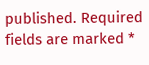published. Required fields are marked *